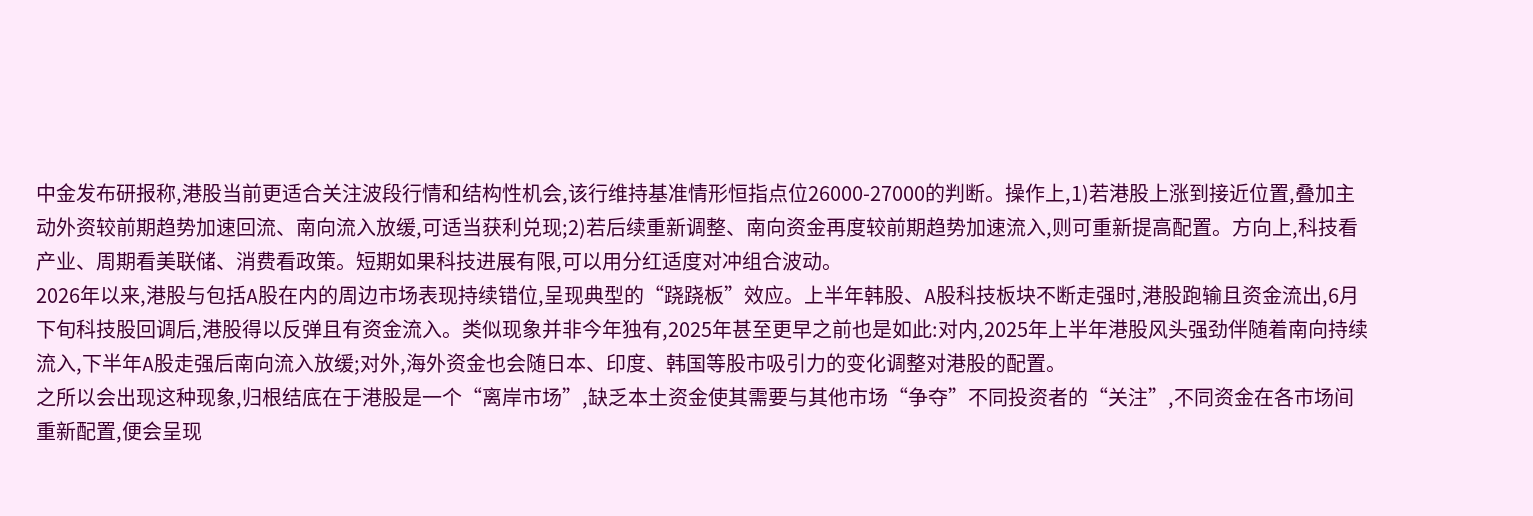中金发布研报称,港股当前更适合关注波段行情和结构性机会,该行维持基准情形恒指点位26000-27000的判断。操作上,1)若港股上涨到接近位置,叠加主动外资较前期趋势加速回流、南向流入放缓,可适当获利兑现;2)若后续重新调整、南向资金再度较前期趋势加速流入,则可重新提高配置。方向上,科技看产业、周期看美联储、消费看政策。短期如果科技进展有限,可以用分红适度对冲组合波动。
2026年以来,港股与包括A股在内的周边市场表现持续错位,呈现典型的“跷跷板”效应。上半年韩股、A股科技板块不断走强时,港股跑输且资金流出,6月下旬科技股回调后,港股得以反弹且有资金流入。类似现象并非今年独有,2025年甚至更早之前也是如此:对内,2025年上半年港股风头强劲伴随着南向持续流入,下半年A股走强后南向流入放缓;对外,海外资金也会随日本、印度、韩国等股市吸引力的变化调整对港股的配置。
之所以会出现这种现象,归根结底在于港股是一个“离岸市场”,缺乏本土资金使其需要与其他市场“争夺”不同投资者的“关注”,不同资金在各市场间重新配置,便会呈现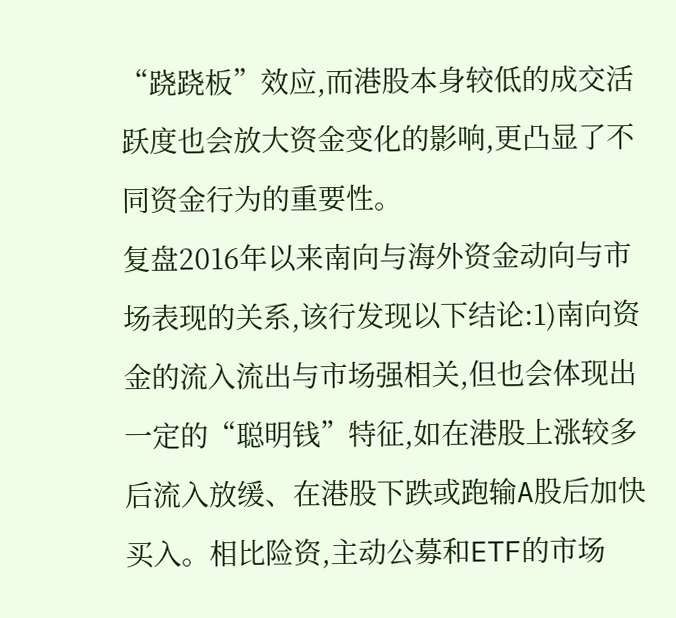“跷跷板”效应,而港股本身较低的成交活跃度也会放大资金变化的影响,更凸显了不同资金行为的重要性。
复盘2016年以来南向与海外资金动向与市场表现的关系,该行发现以下结论:1)南向资金的流入流出与市场强相关,但也会体现出一定的“聪明钱”特征,如在港股上涨较多后流入放缓、在港股下跌或跑输A股后加快买入。相比险资,主动公募和ETF的市场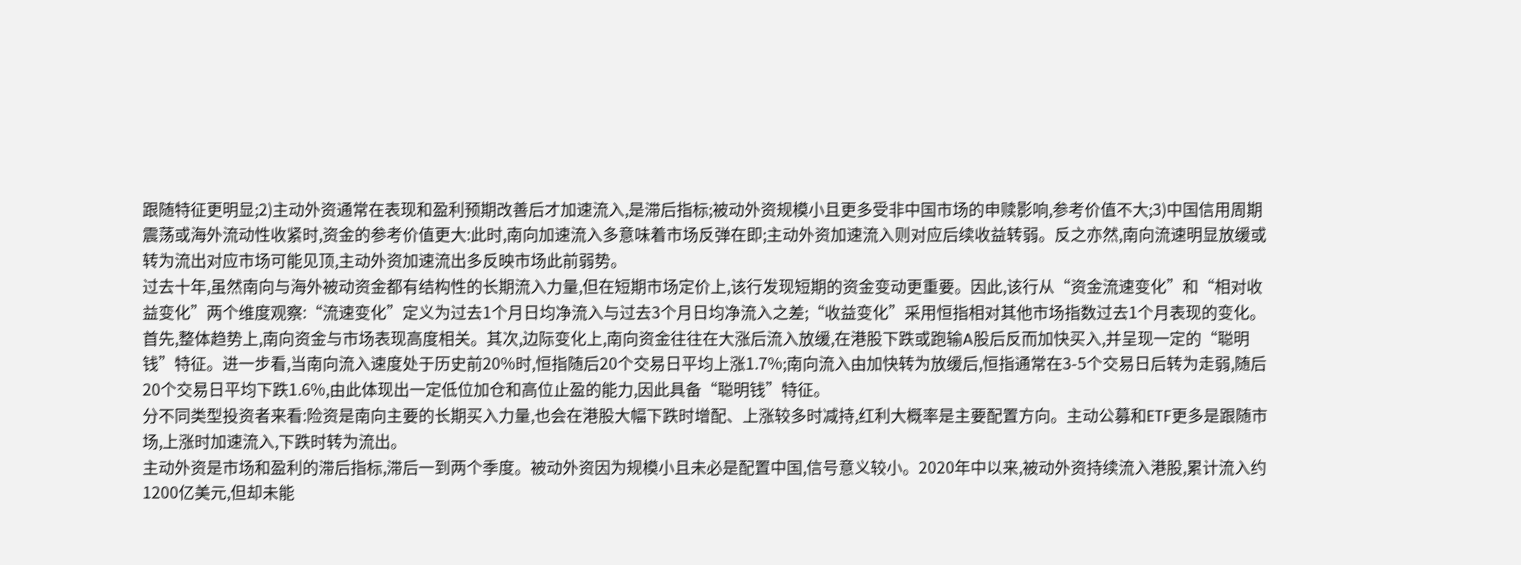跟随特征更明显;2)主动外资通常在表现和盈利预期改善后才加速流入,是滞后指标;被动外资规模小且更多受非中国市场的申赎影响,参考价值不大;3)中国信用周期震荡或海外流动性收紧时,资金的参考价值更大:此时,南向加速流入多意味着市场反弹在即;主动外资加速流入则对应后续收益转弱。反之亦然,南向流速明显放缓或转为流出对应市场可能见顶,主动外资加速流出多反映市场此前弱势。
过去十年,虽然南向与海外被动资金都有结构性的长期流入力量,但在短期市场定价上,该行发现短期的资金变动更重要。因此,该行从“资金流速变化”和“相对收益变化”两个维度观察:“流速变化”定义为过去1个月日均净流入与过去3个月日均净流入之差;“收益变化”采用恒指相对其他市场指数过去1个月表现的变化。
首先,整体趋势上,南向资金与市场表现高度相关。其次,边际变化上,南向资金往往在大涨后流入放缓,在港股下跌或跑输A股后反而加快买入,并呈现一定的“聪明钱”特征。进一步看,当南向流入速度处于历史前20%时,恒指随后20个交易日平均上涨1.7%;南向流入由加快转为放缓后,恒指通常在3-5个交易日后转为走弱,随后20个交易日平均下跌1.6%,由此体现出一定低位加仓和高位止盈的能力,因此具备“聪明钱”特征。
分不同类型投资者来看:险资是南向主要的长期买入力量,也会在港股大幅下跌时增配、上涨较多时减持,红利大概率是主要配置方向。主动公募和ETF更多是跟随市场,上涨时加速流入,下跌时转为流出。
主动外资是市场和盈利的滞后指标,滞后一到两个季度。被动外资因为规模小且未必是配置中国,信号意义较小。2020年中以来,被动外资持续流入港股,累计流入约1200亿美元,但却未能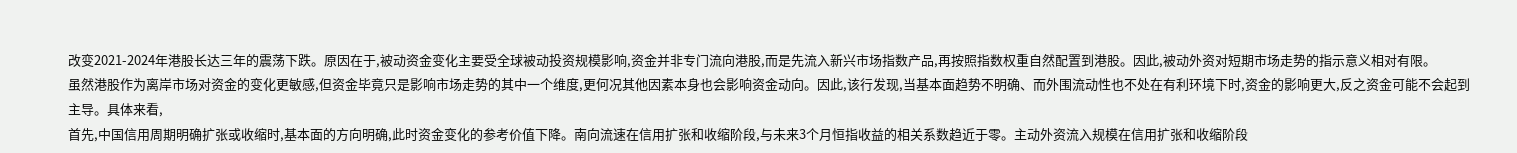改变2021-2024年港股长达三年的震荡下跌。原因在于,被动资金变化主要受全球被动投资规模影响,资金并非专门流向港股,而是先流入新兴市场指数产品,再按照指数权重自然配置到港股。因此,被动外资对短期市场走势的指示意义相对有限。
虽然港股作为离岸市场对资金的变化更敏感,但资金毕竟只是影响市场走势的其中一个维度,更何况其他因素本身也会影响资金动向。因此,该行发现,当基本面趋势不明确、而外围流动性也不处在有利环境下时,资金的影响更大,反之资金可能不会起到主导。具体来看,
首先,中国信用周期明确扩张或收缩时,基本面的方向明确,此时资金变化的参考价值下降。南向流速在信用扩张和收缩阶段,与未来3个月恒指收益的相关系数趋近于零。主动外资流入规模在信用扩张和收缩阶段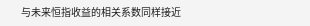与未来恒指收益的相关系数同样接近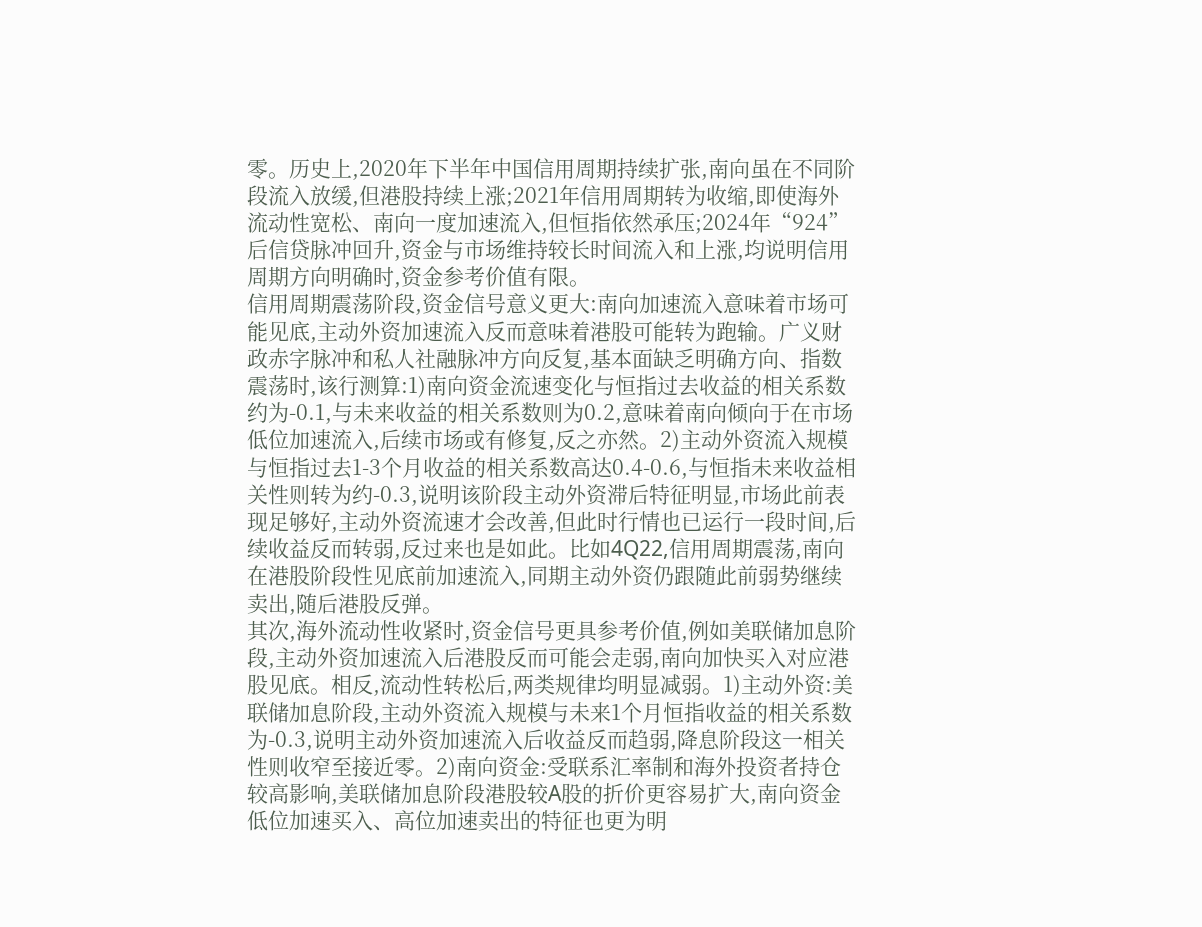零。历史上,2020年下半年中国信用周期持续扩张,南向虽在不同阶段流入放缓,但港股持续上涨;2021年信用周期转为收缩,即使海外流动性宽松、南向一度加速流入,但恒指依然承压;2024年“924”后信贷脉冲回升,资金与市场维持较长时间流入和上涨,均说明信用周期方向明确时,资金参考价值有限。
信用周期震荡阶段,资金信号意义更大:南向加速流入意味着市场可能见底,主动外资加速流入反而意味着港股可能转为跑输。广义财政赤字脉冲和私人社融脉冲方向反复,基本面缺乏明确方向、指数震荡时,该行测算:1)南向资金流速变化与恒指过去收益的相关系数约为-0.1,与未来收益的相关系数则为0.2,意味着南向倾向于在市场低位加速流入,后续市场或有修复,反之亦然。2)主动外资流入规模与恒指过去1-3个月收益的相关系数高达0.4-0.6,与恒指未来收益相关性则转为约-0.3,说明该阶段主动外资滞后特征明显,市场此前表现足够好,主动外资流速才会改善,但此时行情也已运行一段时间,后续收益反而转弱,反过来也是如此。比如4Q22,信用周期震荡,南向在港股阶段性见底前加速流入,同期主动外资仍跟随此前弱势继续卖出,随后港股反弹。
其次,海外流动性收紧时,资金信号更具参考价值,例如美联储加息阶段,主动外资加速流入后港股反而可能会走弱,南向加快买入对应港股见底。相反,流动性转松后,两类规律均明显减弱。1)主动外资:美联储加息阶段,主动外资流入规模与未来1个月恒指收益的相关系数为-0.3,说明主动外资加速流入后收益反而趋弱,降息阶段这一相关性则收窄至接近零。2)南向资金:受联系汇率制和海外投资者持仓较高影响,美联储加息阶段港股较A股的折价更容易扩大,南向资金低位加速买入、高位加速卖出的特征也更为明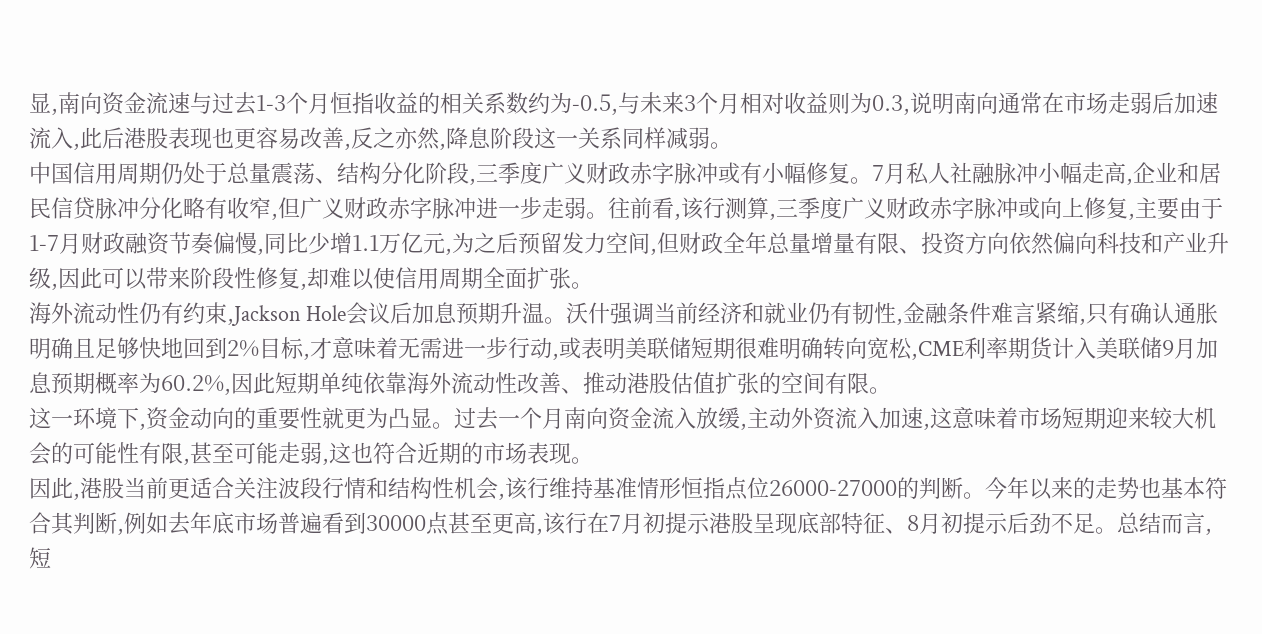显,南向资金流速与过去1-3个月恒指收益的相关系数约为-0.5,与未来3个月相对收益则为0.3,说明南向通常在市场走弱后加速流入,此后港股表现也更容易改善,反之亦然,降息阶段这一关系同样减弱。
中国信用周期仍处于总量震荡、结构分化阶段,三季度广义财政赤字脉冲或有小幅修复。7月私人社融脉冲小幅走高,企业和居民信贷脉冲分化略有收窄,但广义财政赤字脉冲进一步走弱。往前看,该行测算,三季度广义财政赤字脉冲或向上修复,主要由于1-7月财政融资节奏偏慢,同比少增1.1万亿元,为之后预留发力空间,但财政全年总量增量有限、投资方向依然偏向科技和产业升级,因此可以带来阶段性修复,却难以使信用周期全面扩张。
海外流动性仍有约束,Jackson Hole会议后加息预期升温。沃什强调当前经济和就业仍有韧性,金融条件难言紧缩,只有确认通胀明确且足够快地回到2%目标,才意味着无需进一步行动,或表明美联储短期很难明确转向宽松,CME利率期货计入美联储9月加息预期概率为60.2%,因此短期单纯依靠海外流动性改善、推动港股估值扩张的空间有限。
这一环境下,资金动向的重要性就更为凸显。过去一个月南向资金流入放缓,主动外资流入加速,这意味着市场短期迎来较大机会的可能性有限,甚至可能走弱,这也符合近期的市场表现。
因此,港股当前更适合关注波段行情和结构性机会,该行维持基准情形恒指点位26000-27000的判断。今年以来的走势也基本符合其判断,例如去年底市场普遍看到30000点甚至更高,该行在7月初提示港股呈现底部特征、8月初提示后劲不足。总结而言,短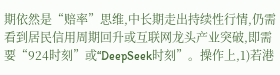期依然是“赔率”思维,中长期走出持续性行情,仍需看到居民信用周期回升或互联网龙头产业突破,即需要“924时刻”或“DeepSeek时刻”。操作上,1)若港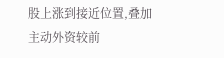股上涨到接近位置,叠加主动外资较前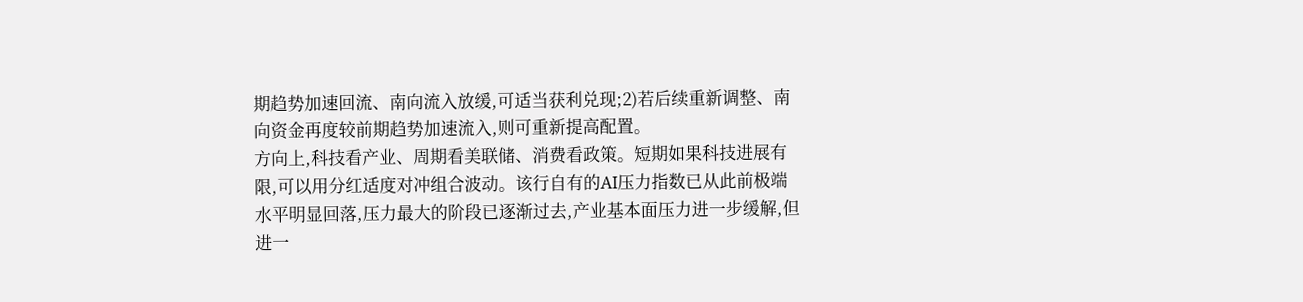期趋势加速回流、南向流入放缓,可适当获利兑现;2)若后续重新调整、南向资金再度较前期趋势加速流入,则可重新提高配置。
方向上,科技看产业、周期看美联储、消费看政策。短期如果科技进展有限,可以用分红适度对冲组合波动。该行自有的AI压力指数已从此前极端水平明显回落,压力最大的阶段已逐渐过去,产业基本面压力进一步缓解,但进一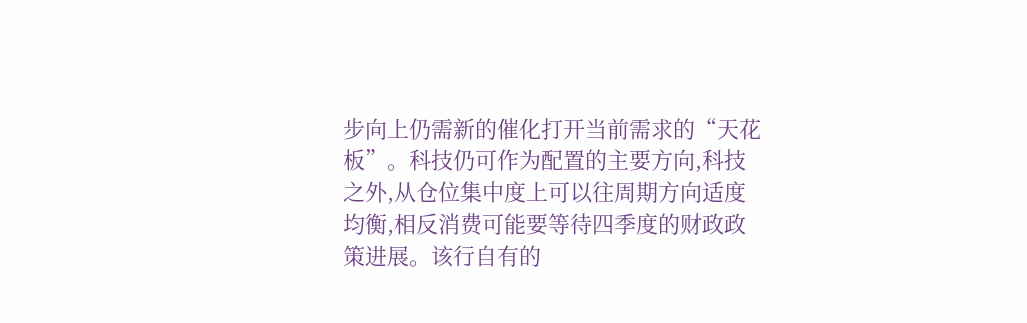步向上仍需新的催化打开当前需求的“天花板”。科技仍可作为配置的主要方向,科技之外,从仓位集中度上可以往周期方向适度均衡,相反消费可能要等待四季度的财政政策进展。该行自有的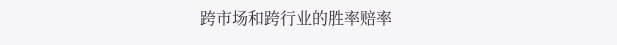跨市场和跨行业的胜率赔率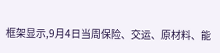框架显示,9月4日当周保险、交运、原材料、能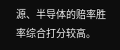源、半导体的赔率胜率综合打分较高。